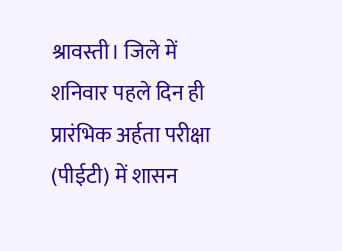श्रावस्ती। जिले में शनिवार पहले दिन ही प्रारंभिक अर्हता परीक्षा (पीईटी) में शासन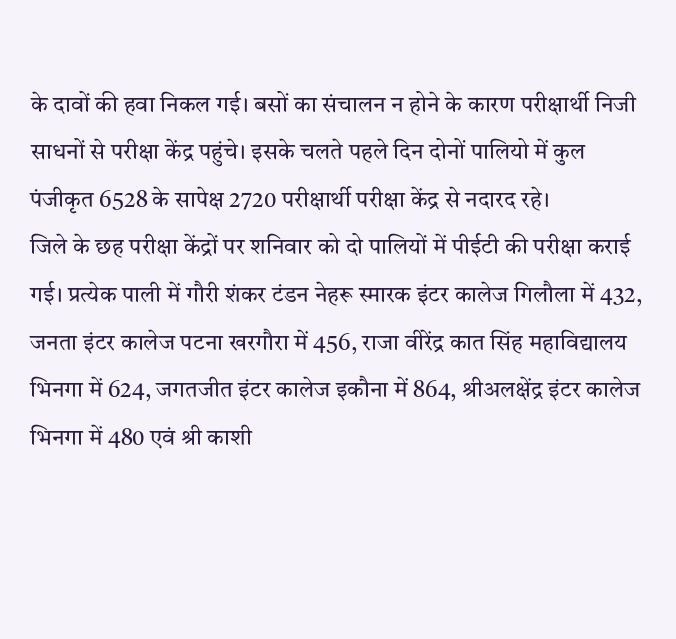के दावों की हवा निकल गई। बसों का संचालन न होने के कारण परीक्षार्थी निजी साधनों से परीक्षा केंद्र पहुंचे। इसके चलते पहले दिन दोनों पालियो में कुल पंजीकृत 6528 के सापेक्ष 2720 परीक्षार्थी परीक्षा केंद्र से नदारद रहे।
जिले के छह परीक्षा केंद्रों पर शनिवार को दो पालियों में पीईटी की परीक्षा कराई गई। प्रत्येक पाली में गौरी शंकर टंडन नेहरू स्मारक इंटर कालेज गिलौला में 432, जनता इंटर कालेज पटना खरगौरा में 456, राजा वीरेंद्र कात सिंह महाविद्यालय भिनगा में 624, जगतजीत इंटर कालेज इकौना में 864, श्रीअलक्षेंद्र इंटर कालेज भिनगा में 480 एवं श्री काशी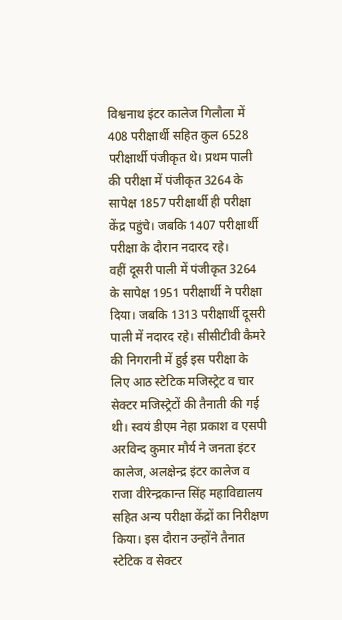विश्वनाथ इंटर कालेज गिलौला में 408 परीक्षार्थी सहित कुल 6528 परीक्षार्थी पंजीकृत थे। प्रथम पाली की परीक्षा में पंजीकृत 3264 के सापेक्ष 1857 परीक्षार्थी ही परीक्षा केंद्र पहुंचे। जबकि 1407 परीक्षार्थी परीक्षा के दौरान नदारद रहे।
वहीं दूसरी पाली में पंजीकृत 3264 के सापेक्ष 1951 परीक्षार्थी ने परीक्षा दिया। जबकि 1313 परीक्षार्थी दूसरी पाली में नदारद रहे। सीसीटीवी कैमरे की निगरानी में हुई इस परीक्षा के लिए आठ स्टेटिक मजिस्ट्रेट व चार सेक्टर मजिस्ट्रेटों की तैनाती की गई थी। स्वयं डीएम नेहा प्रकाश व एसपी अरविन्द कुमार मौर्य ने जनता इंटर कालेज, अलक्षेन्द्र इंटर कालेज व राजा वीरेन्द्रकान्त सिंह महाविद्यालय सहित अन्य परीक्षा केंद्रों का निरीक्षण किया। इस दौरान उन्होंने तैनात स्टेटिक व सेक्टर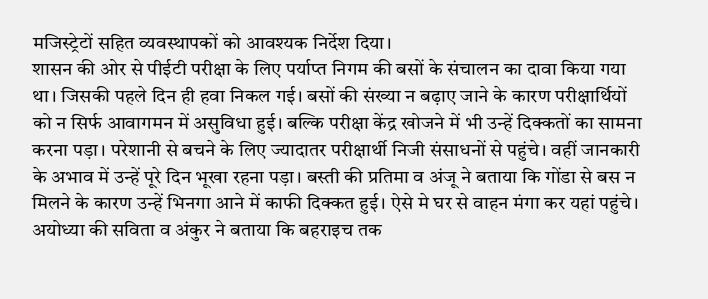मजिस्ट्रेटों सहित व्यवस्थापकों को आवश्यक निर्देश दिया।
शासन की ओर से पीईटी परीक्षा के लिए पर्याप्त निगम की बसों के संचालन का दावा किया गया था। जिसकी पहले दिन ही हवा निकल गई। बसों की संख्या न बढ़ाए जाने के कारण परीक्षार्थियों को न सिर्फ आवागमन में असुविधा हुई। बल्कि परीक्षा केंद्र खोजने में भी उन्हें दिक्कतों का सामना करना पड़ा। परेशानी से बचने के लिए ज्यादातर परीक्षार्थी निजी संसाधनों से पहुंचे। वहीं जानकारी के अभाव में उन्हें पूरे दिन भूखा रहना पड़ा। बस्ती की प्रतिमा व अंजू ने बताया कि गोंडा से बस न मिलने के कारण उन्हें भिनगा आने में काफी दिक्कत हुई। ऐसे मे घर से वाहन मंगा कर यहां पहुंचे।
अयोध्या की सविता व अंकुर ने बताया कि बहराइच तक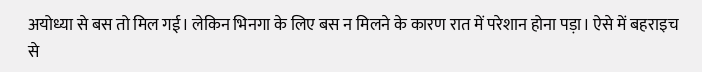अयोध्या से बस तो मिल गई। लेकिन भिनगा के लिए बस न मिलने के कारण रात में परेशान होना पड़ा। ऐसे में बहराइच से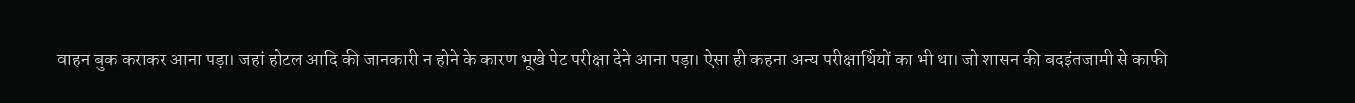वाहन बुक कराकर आना पड़ा। जहां होटल आदि की जानकारी न होने के कारण भूखे पेट परीक्षा देने आना पड़ा। ऐसा ही कहना अन्य परीक्षार्थियों का भी था। जो शासन की बदइंतजामी से काफी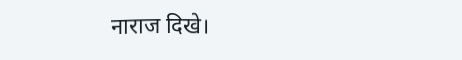नाराज दिखे।